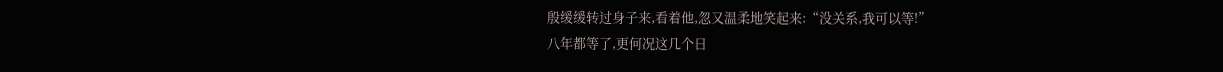殷缓缓转过身子来,看着他,忽又温柔地笑起来:“没关系,我可以等!”
八年都等了,更何况这几个日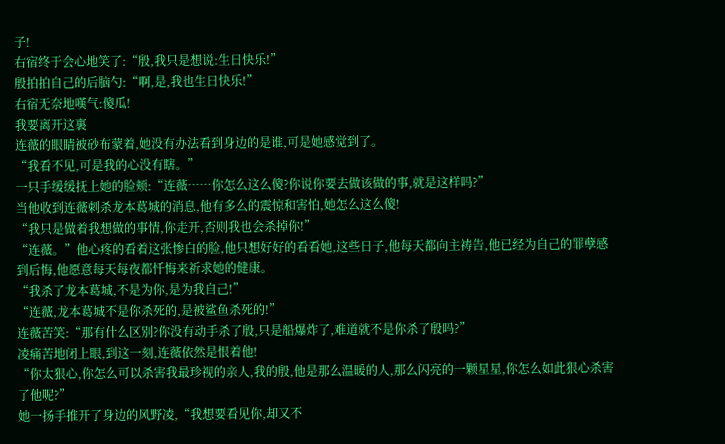子!
右宿终于会心地笑了:“殷,我只是想说:生日快乐!”
殷拍拍自己的后脑勺:“啊,是,我也生日快乐!”
右宿无奈地嘆气:傻瓜!
我要离开这裏
连薇的眼睛被砂布蒙着,她没有办法看到身边的是谁,可是她感觉到了。
“我看不见,可是我的心没有瞎。”
一只手缓缓抚上她的脸颊:“连薇……你怎么这么傻?你说你要去做该做的事,就是这样吗?”
当他收到连薇刺杀龙本葛城的消息,他有多么的震惊和害怕,她怎么这么傻!
“我只是做着我想做的事情,你走开,否则我也会杀掉你!”
“连薇。”他心疼的看着这张惨白的脸,他只想好好的看看她,这些日子,他每天都向主祷告,他已经为自己的罪孽感到后悔,他愿意每天每夜都忏悔来祈求她的健康。
“我杀了龙本葛城,不是为你,是为我自己!”
“连薇,龙本葛城不是你杀死的,是被鲨鱼杀死的!”
连薇苦笑:“那有什么区别?你没有动手杀了殷,只是船爆炸了,难道就不是你杀了殷吗?”
凌痛苦地闭上眼,到这一刻,连薇依然是恨着他!
“你太狠心,你怎么可以杀害我最珍视的亲人,我的殷,他是那么温暖的人,那么闪亮的一颗星星,你怎么如此狠心杀害了他呢?”
她一扬手推开了身边的风野凌,“我想要看见你,却又不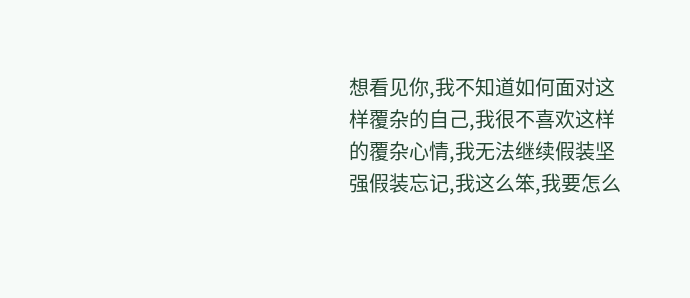想看见你,我不知道如何面对这样覆杂的自己,我很不喜欢这样的覆杂心情,我无法继续假装坚强假装忘记,我这么笨,我要怎么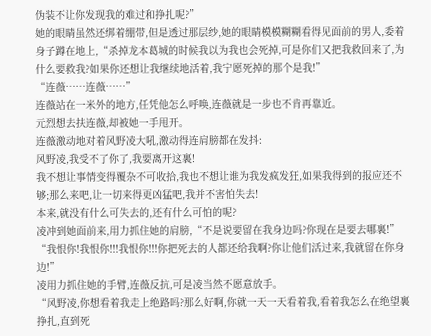伪装不让你发现我的难过和挣扎呢?”
她的眼睛虽然还绑着绷带,但是透过那层纱,她的眼睛模模糊糊看得见面前的男人,委着身子蹲在地上,“杀掉龙本葛城的时候我以为我也会死掉,可是你们又把我救回来了,为什么要救我?如果你还想让我继续地活着,我宁愿死掉的那个是我!”
“连薇……连薇……”
连薇站在一米外的地方,任凭他怎么呼唤,连薇就是一步也不肯再靠近。
元烈想去扶连薇,却被她一手甩开。
连薇激动地对着风野凌大吼,激动得连肩膀都在发抖:
风野凌,我受不了你了,我要离开这裏!
我不想让事情变得覆杂不可收拾,我也不想让谁为我发疯发狂,如果我得到的报应还不够;那么来吧,让一切来得更凶猛吧,我并不害怕失去!
本来,就没有什么可失去的,还有什么可怕的呢?
凌冲到她面前来,用力抓住她的肩膀,“不是说要留在我身边吗?你现在是要去哪裏!”
“我恨你!我恨你!!!我恨你!!!你把死去的人都还给我啊?你让他们活过来,我就留在你身边!”
凌用力抓住她的手臂,连薇反抗,可是凌当然不愿意放手。
“风野凌,你想看着我走上绝路吗?那么好啊,你就一天一天看着我,看着我怎么在绝望裏挣扎,直到死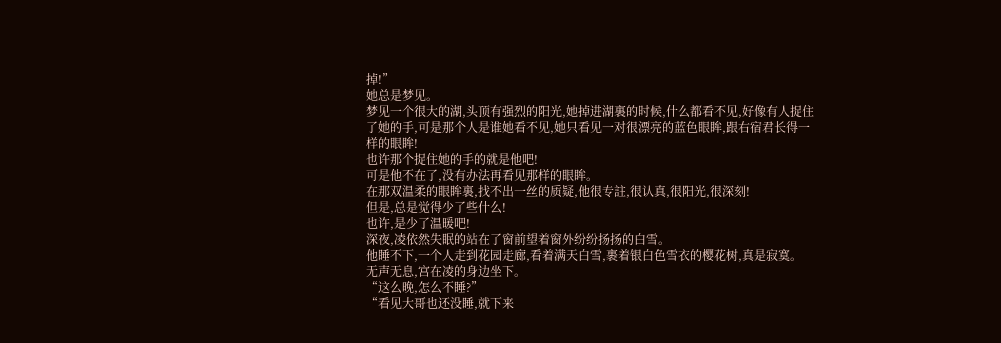掉!”
她总是梦见。
梦见一个很大的湖,头顶有强烈的阳光,她掉进湖裏的时候,什么都看不见,好像有人捉住了她的手,可是那个人是谁她看不见,她只看见一对很漂亮的蓝色眼眸,跟右宿君长得一样的眼眸!
也许那个捉住她的手的就是他吧!
可是他不在了,没有办法再看见那样的眼眸。
在那双温柔的眼眸裏,找不出一丝的质疑,他很专註,很认真,很阳光,很深刻!
但是,总是觉得少了些什么!
也许,是少了温暖吧!
深夜,凌依然失眠的站在了窗前望着窗外纷纷扬扬的白雪。
他睡不下,一个人走到花园走廊,看着满天白雪,裹着银白色雪衣的樱花树,真是寂寞。
无声无息,宫在凌的身边坐下。
“这么晚,怎么不睡?”
“看见大哥也还没睡,就下来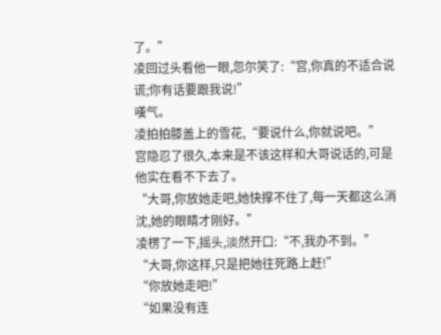了。”
凌回过头看他一眼,忽尔笑了:“宫,你真的不适合说谎;你有话要跟我说!”
嘆气。
凌拍拍膝盖上的雪花,“要说什么,你就说吧。”
宫隐忍了很久,本来是不该这样和大哥说话的,可是他实在看不下去了。
“大哥,你放她走吧,她快撑不住了,每一天都这么消沈,她的眼睛才刚好。”
凌楞了一下,摇头,淡然开口:“不,我办不到。”
“大哥,你这样,只是把她往死路上赶!”
“你放她走吧!”
“如果没有连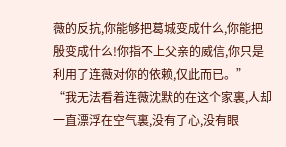薇的反抗,你能够把葛城变成什么,你能把殷变成什么!你指不上父亲的威信,你只是利用了连薇对你的依赖,仅此而已。”
“我无法看着连薇沈默的在这个家裏,人却一直漂浮在空气裏,没有了心,没有眼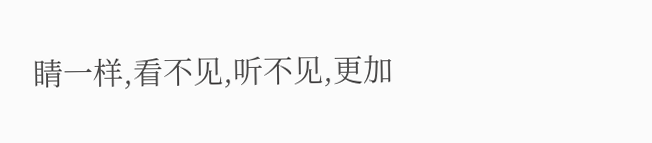睛一样,看不见,听不见,更加